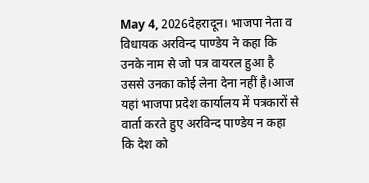May 4, 2026देहरादून। भाजपा नेता व विधायक अरविन्द पाण्डेय ने कहा कि उनके नाम से जो पत्र वायरल हुआ है उससे उनका कोई लेना देना नहीं है।आज यहां भाजपा प्रदेश कार्यालय में पत्रकारों से वार्ता करते हुए अरविन्द पाण्डेय न कहा कि देश को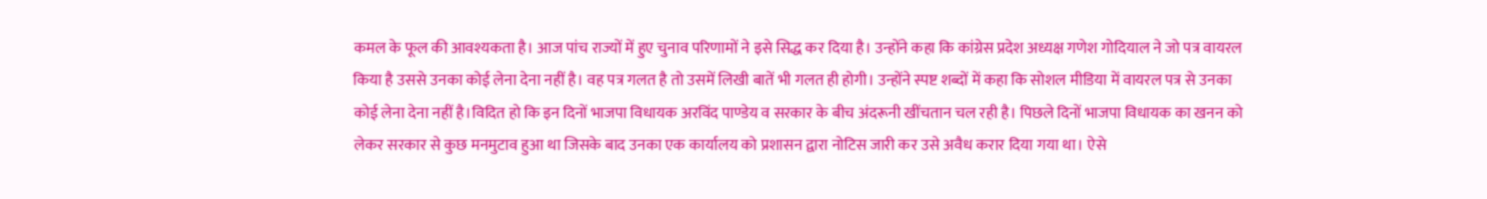कमल के फूल की आवश्यकता है। आज पांच राज्यों में हुए चुनाव परिणामों ने इसे सिद्ध कर दिया है। उन्होंने कहा कि कांग्रेस प्रदेश अध्यक्ष गणेश गोदियाल ने जो पत्र वायरल किया है उससे उनका कोई लेना देना नहीं है। वह पत्र गलत है तो उसमें लिखी बातें भी गलत ही होगी। उन्होंने स्पष्ट शब्दों में कहा कि सोशल मीडिया में वायरल पत्र से उनका कोई लेना देना नहीं है।विदित हो कि इन दिनों भाजपा विधायक अरविंद पाण्डेय व सरकार के बीच अंदरूनी खींचतान चल रही है। पिछले दिनों भाजपा विधायक का खनन को लेकर सरकार से कुछ मनमुटाव हुआ था जिसके बाद उनका एक कार्यालय को प्रशासन द्वारा नोटिस जारी कर उसे अवैध करार दिया गया था। ऐसे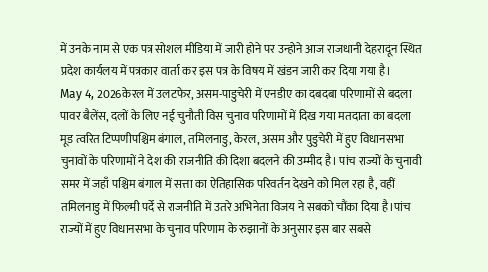में उनके नाम से एक पत्र सोशल मीडिया में जारी होने पर उन्होने आज राजधानी देहरादून स्थित प्रदेश कार्यलय में पत्रकार वार्ता कर इस पत्र के विषय में खंडन जारी कर दिया गया है।
May 4, 2026केरल में उलटफेर, असम-पाडुचेरी में एनडीए का दबदबा परिणामों से बदला पावर बैलेंस, दलों के लिए नई चुनौती विस चुनाव परिणामों में दिख गया मतदाता का बदला मूड त्वरित टिप्पणीपश्चिम बंगाल, तमिलनाडु, केरल, असम और पुडुचेरी में हुए विधानसभा चुनावों के परिणामों ने देश की राजनीति की दिशा बदलने की उम्मीद है। पांच राज्यों के चुनावी समर में जहाँ पश्चिम बंगाल में सत्ता का ऐतिहासिक परिवर्तन देखने को मिल रहा है, वहीं तमिलनाडु में फिल्मी पर्दे से राजनीति में उतरे अभिनेता विजय ने सबको चौंका दिया है।पांच राज्यों में हुए विधानसभा के चुनाव परिणाम के रुझानों के अनुसार इस बार सबसे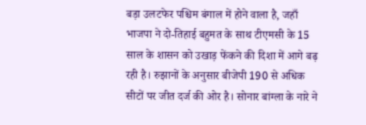बड़ा उलटफेर पश्चिम बंगाल में होने वाला है, जहाँ भाजपा ने दो-तिहाई बहुमत के साथ टीएमसी के 15 साल के शासन को उखाड़ फेंकने की दिशा में आगे बढ़ रही है। रुझानों के अनुसार बीजेपी 190 से अधिक सीटों पर जीत दर्ज की ओर है। सोनार बांग्ला के नारे ने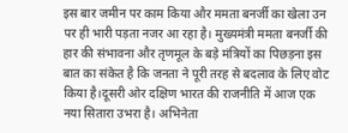इस बार जमीन पर काम किया और ममता बनर्जी का खेला उन पर ही भारी पड़ता नजर आ रहा है। मुख्यमंत्री ममता बनर्जी की हार की संभावना और तृणमूल के बड़े मंत्रियों का पिछड़ना इस बात का संकेत है कि जनता ने पूरी तरह से बदलाव के लिए वोट किया है।दूसरी ओर दक्षिण भारत की राजनीति में आज एक नया सितारा उभरा है। अभिनेता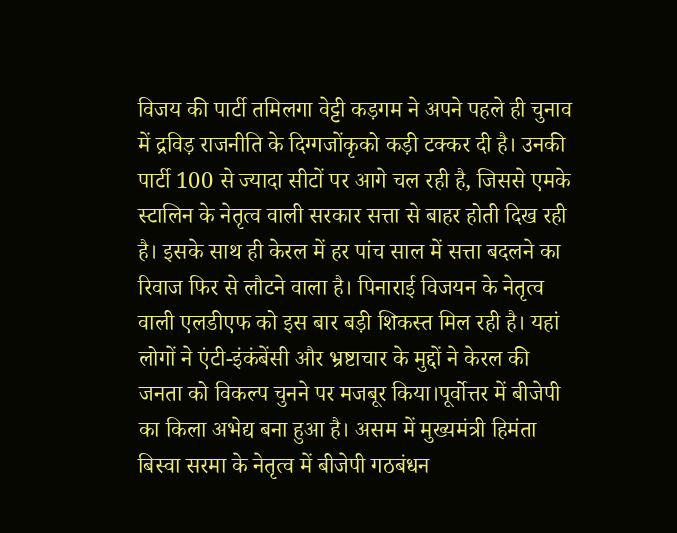विजय की पार्टी तमिलगा वेट्टी कड़गम ने अपने पहले ही चुनाव में द्रविड़ राजनीति के दिग्गजोंकृको कड़ी टक्कर दी है। उनकी पार्टी 100 से ज्यादा सीटों पर आगे चल रही है, जिससे एमके स्टालिन के नेतृत्व वाली सरकार सत्ता से बाहर होती दिख रही है। इसके साथ ही केरल में हर पांच साल में सत्ता बदलने का रिवाज फिर से लौटने वाला है। पिनाराई विजयन के नेतृत्व वाली एलडीएफ को इस बार बड़ी शिकस्त मिल रही है। यहां लोगों ने एंटी-इंकंबेंसी और भ्रष्टाचार के मुद्दों ने केरल की जनता को विकल्प चुनने पर मजबूर किया।पूर्वोत्तर में बीजेपी का किला अभेद्य बना हुआ है। असम में मुख्यमंत्री हिमंता बिस्वा सरमा के नेतृत्व में बीजेपी गठबंधन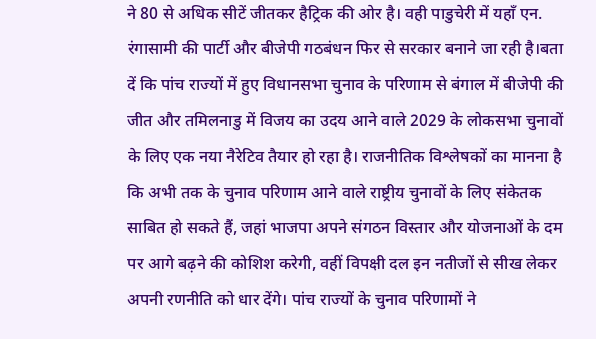ने 80 से अधिक सीटें जीतकर हैट्रिक की ओर है। वही पाडुचेरी में यहाँ एन. रंगासामी की पार्टी और बीजेपी गठबंधन फिर से सरकार बनाने जा रही है।बता दें कि पांच राज्यों में हुए विधानसभा चुनाव के परिणाम से बंगाल में बीजेपी की जीत और तमिलनाडु में विजय का उदय आने वाले 2029 के लोकसभा चुनावों के लिए एक नया नैरेटिव तैयार हो रहा है। राजनीतिक विश्लेषकों का मानना है कि अभी तक के चुनाव परिणाम आने वाले राष्ट्रीय चुनावों के लिए संकेतक साबित हो सकते हैं, जहां भाजपा अपने संगठन विस्तार और योजनाओं के दम पर आगे बढ़ने की कोशिश करेगी, वहीं विपक्षी दल इन नतीजों से सीख लेकर अपनी रणनीति को धार देंगे। पांच राज्यों के चुनाव परिणामों ने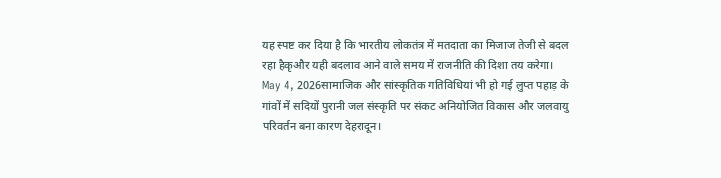यह स्पष्ट कर दिया है कि भारतीय लोकतंत्र में मतदाता का मिजाज तेजी से बदल रहा हैकृऔर यही बदलाव आने वाले समय में राजनीति की दिशा तय करेगा।
May 4, 2026सामाजिक और सांस्कृतिक गतिविधियां भी हो गई लुप्त पहाड़ के गांवों में सदियों पुरानी जल संस्कृति पर संकट अनियोजित विकास और जलवायु परिवर्तन बना कारण देहरादून।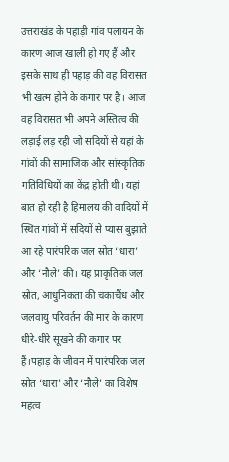उत्तराखंड के पहाड़ी गांव पलायन के कारण आज खाली हो गए हैं और इसके साथ ही पहाड़ की वह विरासत भी खत्म होने के कगार पर है। आज वह विरासत भी अपने अस्तित्व की लड़ाई लड़ रही जो सदियों से यहां के गांवों की सामाजिक और सांस्कृतिक गतिविधियों का केंद्र होती थी। यहां बात हो रही है हिमालय की वादियों में स्थित गांवों में सदियों से प्यास बुझाते आ रहे पारंपरिक जल स्रोत ‘धारा’ और ‘नौले’ की। यह प्राकृतिक जल स्रोत, आधुनिकता की चकाचैंध और जलवायु परिवर्तन की मार के कारण धीरे-धीरे सूखने की कगार पर हैं।पहाड़ के जीवन में पारंपरिक जल स्रोत ‘धारा’ और ‘नौले’ का विशेष महत्व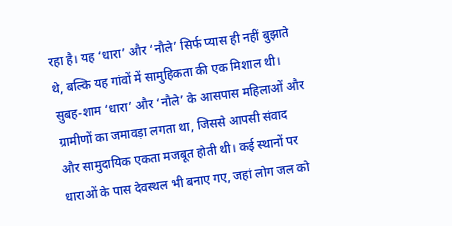रहा है। यह ‘धारा’ और ‘नौले’ सिर्फ प्यास ही नहीं बुझाते थे, बल्कि यह गांवों में सामुहिकता की एक मिशाल थी। सुबह-शाम ‘धारा’ और ‘नौले’ के आसपास महिलाओं और ग्रामीणों का जमावड़ा लगता था, जिससे आपसी संवाद और सामुदायिक एकता मजबूत होती थी। कई स्थानों पर धाराओं के पास देवस्थल भी बनाए गए, जहां लोग जल को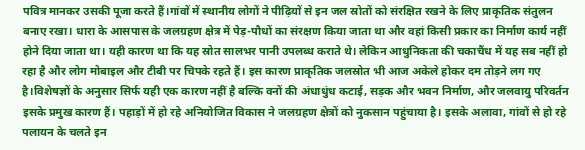पवित्र मानकर उसकी पूजा करते हैं।गांवों में स्थानीय लोगों ने पीढ़ियों से इन जल स्रोतों को संरक्षित रखने के लिए प्राकृतिक संतुलन बनाए रखा। धारा के आसपास के जलग्रहण क्षेत्र में पेड़-पौधों का संरक्षण किया जाता था और वहां किसी प्रकार का निर्माण कार्य नहीं होने दिया जाता था। यही कारण था कि यह स्रोत सालभर पानी उपलब्ध कराते थे। लेकिन आधुनिकता की चकाचैंध में यह सब नहीं हो रहा है और लोग मोबाइल और टीबी पर चिपके रहते हैं। इस कारण प्राकृतिक जलस्रोत भी आज अकेले होकर दम तोड़ने लग गए है।विशेषज्ञों के अनुसार सिर्फ यही एक कारण नहीं है बल्कि वनों की अंधाधुंध कटाई, सड़क और भवन निर्माण, और जलवायु परिवर्तन इसके प्रमुख कारण हैं। पहाड़ों में हो रहे अनियोजित विकास ने जलग्रहण क्षेत्रों को नुकसान पहुंचाया है। इसके अलावा, गांवों से हो रहे पलायन के चलते इन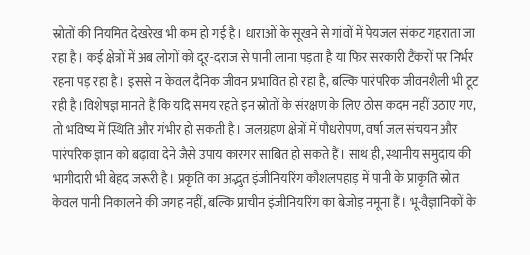स्रोतों की नियमित देखरेख भी कम हो गई है। धाराओं के सूखने से गांवों में पेयजल संकट गहराता जा रहा है। कई क्षेत्रों में अब लोगों को दूर-दराज से पानी लाना पड़ता है या फिर सरकारी टैंकरों पर निर्भर रहना पड़ रहा है। इससे न केवल दैनिक जीवन प्रभावित हो रहा है, बल्कि पारंपरिक जीवनशैली भी टूट रही है।विशेषज्ञ मानते हैं कि यदि समय रहते इन स्रोतों के संरक्षण के लिए ठोस कदम नहीं उठाए गए, तो भविष्य में स्थिति और गंभीर हो सकती है। जलग्रहण क्षेत्रों में पौधरोपण, वर्षा जल संचयन और पारंपरिक ज्ञान को बढ़ावा देने जैसे उपाय कारगर साबित हो सकते हैं। साथ ही, स्थानीय समुदाय की भागीदारी भी बेहद जरूरी है। प्रकृति का अद्भुत इंजीनियरिंग कौशलपहाड़ में पानी के प्राकृति स्रोत केवल पानी निकालने की जगह नहीं, बल्कि प्राचीन इंजीनियरिंग का बेजोड़ नमूना हैं। भू-वैज्ञानिकों के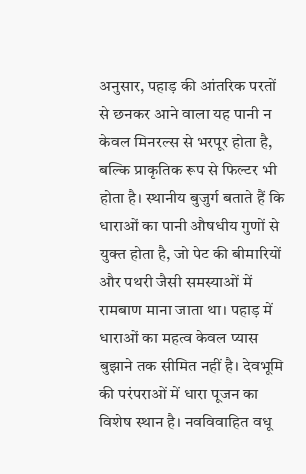अनुसार, पहाड़ की आंतरिक परतों से छनकर आने वाला यह पानी न केवल मिनरल्स से भरपूर होता है, बल्कि प्राकृतिक रूप से फिल्टर भी होता है। स्थानीय बुजुर्ग बताते हैं कि धाराओं का पानी औषधीय गुणों से युक्त होता है, जो पेट की बीमारियों और पथरी जैसी समस्याओं में रामबाण माना जाता था। पहाड़ में धाराओं का महत्व केवल प्यास बुझाने तक सीमित नहीं है। देवभूमि की परंपराओं में धारा पूजन का विशेष स्थान है। नवविवाहित वधू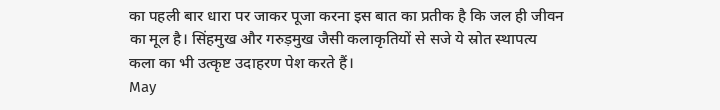का पहली बार धारा पर जाकर पूजा करना इस बात का प्रतीक है कि जल ही जीवन का मूल है। सिंहमुख और गरुड़मुख जैसी कलाकृतियों से सजे ये स्रोत स्थापत्य कला का भी उत्कृष्ट उदाहरण पेश करते हैं।
May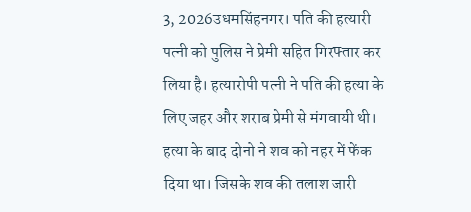3, 2026उधमसिंहनगर। पति की हत्यारी पत्नी को पुलिस ने प्रेमी सहित गिरफ्तार कर लिया है। हत्यारोपी पत्नी ने पति की हत्या के लिए जहर और शराब प्रेमी से मंगवायी थी। हत्या के बाद दोनो ने शव को नहर में फेंक दिया था। जिसके शव की तलाश जारी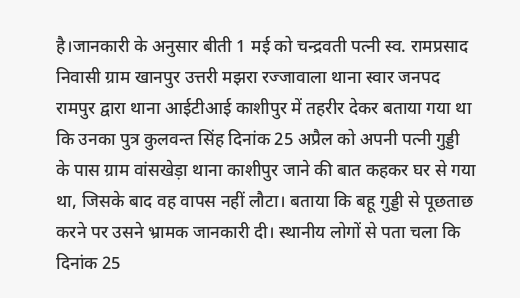है।जानकारी के अनुसार बीती 1 मई को चन्द्रवती पत्नी स्व. रामप्रसाद निवासी ग्राम खानपुर उत्तरी मझरा रज्जावाला थाना स्वार जनपद रामपुर द्वारा थाना आईटीआई काशीपुर में तहरीर देकर बताया गया था कि उनका पुत्र कुलवन्त सिंह दिनांक 25 अप्रैल को अपनी पत्नी गुड्डी के पास ग्राम वांसखेड़ा थाना काशीपुर जाने की बात कहकर घर से गया था, जिसके बाद वह वापस नहीं लौटा। बताया कि बहू गुड्डी से पूछताछ करने पर उसने भ्रामक जानकारी दी। स्थानीय लोगों से पता चला कि दिनांक 25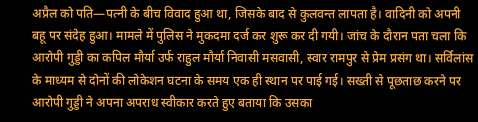अप्रैल को पति—पत्नी के बीच विवाद हुआ था, जिसके बाद से कुलवन्त लापता है। वादिनी को अपनी बहू पर संदेह हुआ। मामले में पुलिस ने मुकदमा दर्ज कर शुरू कर दी गयी। जांच के दौरान पता चला कि आरोपी गुड्डी का कपिल मौर्या उर्फ राहुल मौर्या निवासी मसवासी, स्वार रामपुर से प्रेम प्रसंग था। सर्विलांस के माध्यम से दोनों की लोकेशन घटना के समय एक ही स्थान पर पाई गई। सख्ती से पूछताछ करने पर आरोपी गुड्डी ने अपना अपराध स्वीकार करते हुए बताया कि उसका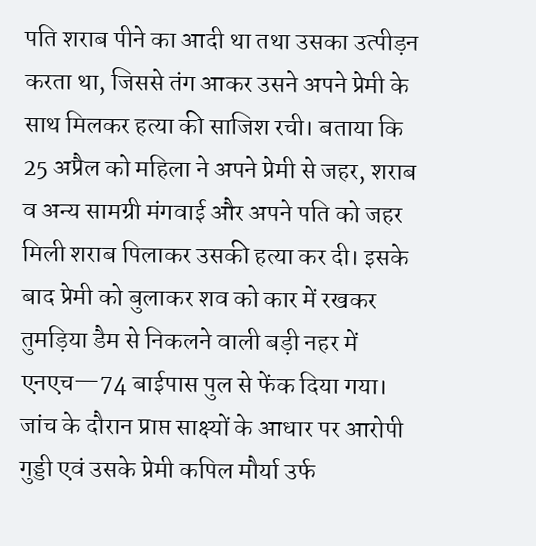पति शराब पीने का आदी था तथा उसका उत्पीड़न करता था, जिससे तंग आकर उसने अपने प्रेमी के साथ मिलकर हत्या की साजिश रची। बताया कि 25 अप्रैल को महिला ने अपने प्रेमी से जहर, शराब व अन्य सामग्री मंगवाई और अपने पति को जहर मिली शराब पिलाकर उसकी हत्या कर दी। इसके बाद प्रेमी को बुलाकर शव को कार में रखकर तुमड़िया डैम से निकलने वाली बड़ी नहर में एनएच—74 बाईपास पुल से फेंक दिया गया। जांच के दौरान प्राप्त साक्ष्यों के आधार पर आरोपी गुड्डी एवं उसके प्रेमी कपिल मौर्या उर्फ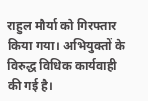राहुल मौर्या को गिरफ्तार किया गया। अभियुक्तों के विरुद्ध विधिक कार्यवाही की गई है।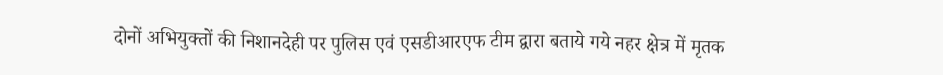दोनों अभियुक्तों की निशानदेही पर पुलिस एवं एसडीआरएफ टीम द्वारा बताये गये नहर क्षेत्र में मृतक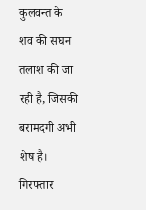कुलवन्त के शव की सघन तलाश की जा रही है, जिसकी बरामदगी अभी शेष है। गिरफ्तार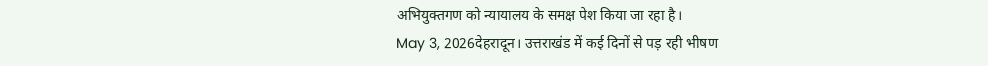अभियुक्तगण को न्यायालय के समक्ष पेश किया जा रहा है।
May 3, 2026देहरादून। उत्तराखंड में कई दिनों से पड़ रही भीषण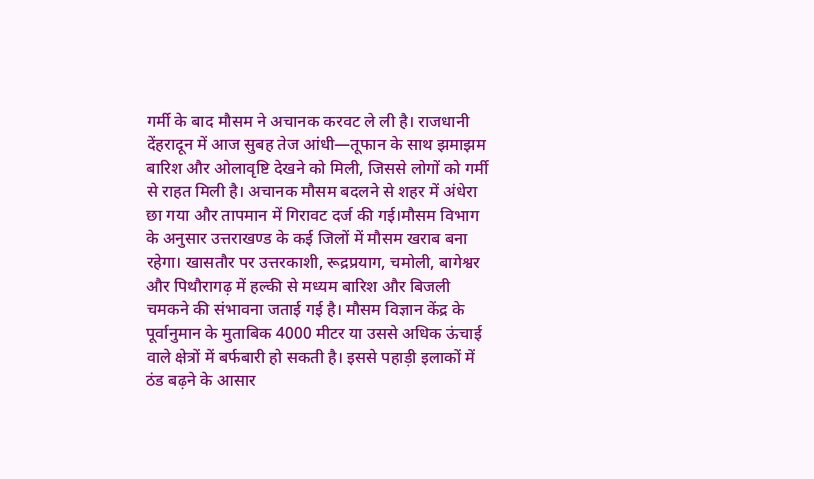गर्मी के बाद मौसम ने अचानक करवट ले ली है। राजधानी देंहरादून में आज सुबह तेज आंधी—तूफान के साथ झमाझम बारिश और ओलावृष्टि देखने को मिली, जिससे लोगों को गर्मी से राहत मिली है। अचानक मौसम बदलने से शहर में अंधेरा छा गया और तापमान में गिरावट दर्ज की गई।मौसम विभाग के अनुसार उत्तराखण्ड के कई जिलों में मौसम खराब बना रहेगा। खासतौर पर उत्तरकाशी, रूद्रप्रयाग, चमोली, बागेश्वर और पिथौरागढ़ में हल्की से मध्यम बारिश और बिजली चमकने की संभावना जताई गई है। मौसम विज्ञान केंद्र के पूर्वानुमान के मुताबिक 4000 मीटर या उससे अधिक ऊंचाई वाले क्षेत्रों में बर्फबारी हो सकती है। इससे पहाड़ी इलाकों में ठंड बढ़ने के आसार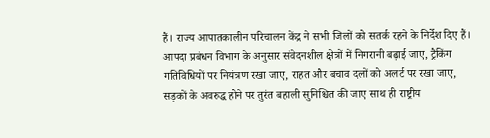हैं। राज्य आपातकालीन परिचालन केंद्र ने सभी जिलों को सतर्क रहने के निर्देश दिए हैं। आपदा प्रबंधन विभाग के अनुसार संवेदनशील क्षेत्रों में निगरानी बढ़ाई जाए, ट्रैकिंग गतिविधियों पर नियंत्रण रखा जाए, राहत और बचाव दलों को अलर्ट पर रखा जाए, सड़कों के अवरुद्ध होने पर तुरंत बहाली सुनिश्चित की जाए साथ ही राष्ट्रीय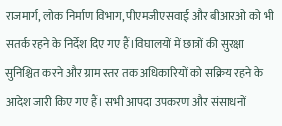राजमार्ग, लोक निर्माण विभाग, पीएमजीएसवाई और बीआरओ को भी सतर्क रहने के निर्देश दिए गए हैं।विघालयों में छात्रों की सुरक्षा सुनिश्चित करने और ग्राम स्तर तक अधिकारियों को सक्रिय रहने के आदेश जारी किए गए हैं। सभी आपदा उपकरण और संसाधनों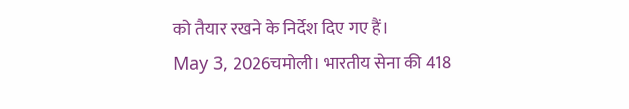को तैयार रखने के निर्देश दिए गए हैं।
May 3, 2026चमोली। भारतीय सेना की 418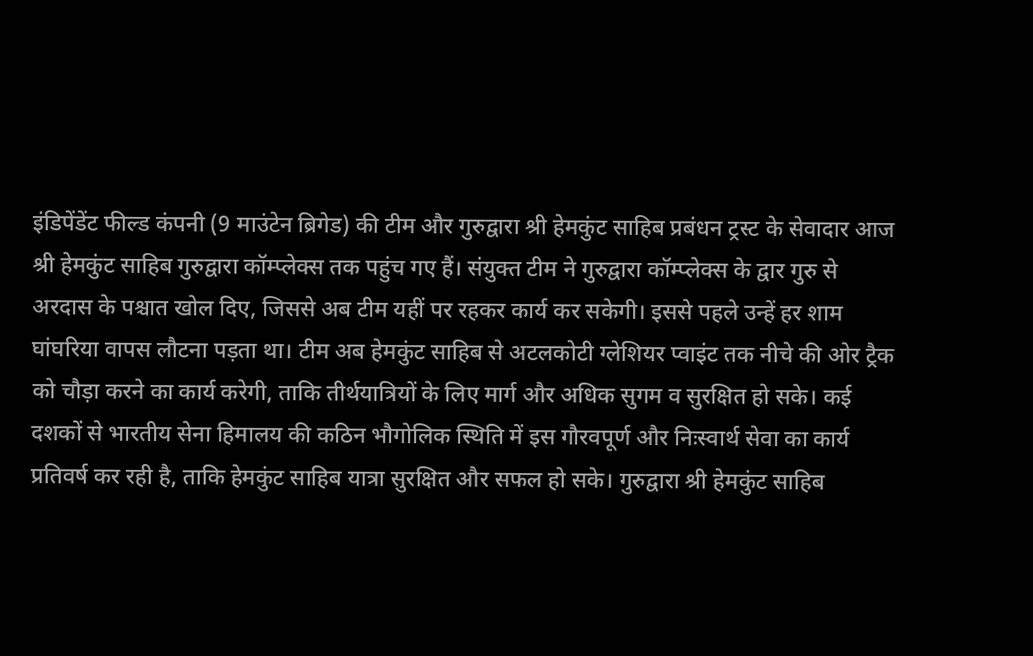इंडिपेंडेंट फील्ड कंपनी (9 माउंटेन ब्रिगेड) की टीम और गुरुद्वारा श्री हेमकुंट साहिब प्रबंधन ट्रस्ट के सेवादार आज श्री हेमकुंट साहिब गुरुद्वारा कॉम्प्लेक्स तक पहुंच गए हैं। संयुक्त टीम ने गुरुद्वारा कॉम्प्लेक्स के द्वार गुरु से अरदास के पश्चात खोल दिए, जिससे अब टीम यहीं पर रहकर कार्य कर सकेगी। इससे पहले उन्हें हर शाम घांघरिया वापस लौटना पड़ता था। टीम अब हेमकुंट साहिब से अटलकोटी ग्लेशियर प्वाइंट तक नीचे की ओर ट्रैक को चौड़ा करने का कार्य करेगी, ताकि तीर्थयात्रियों के लिए मार्ग और अधिक सुगम व सुरक्षित हो सके। कई दशकों से भारतीय सेना हिमालय की कठिन भौगोलिक स्थिति में इस गौरवपूर्ण और निःस्वार्थ सेवा का कार्य प्रतिवर्ष कर रही है, ताकि हेमकुंट साहिब यात्रा सुरक्षित और सफल हो सके। गुरुद्वारा श्री हेमकुंट साहिब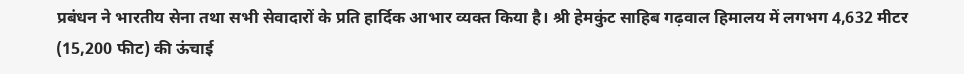प्रबंधन ने भारतीय सेना तथा सभी सेवादारों के प्रति हार्दिक आभार व्यक्त किया है। श्री हेमकुंट साहिब गढ़वाल हिमालय में लगभग 4,632 मीटर (15,200 फीट) की ऊंचाई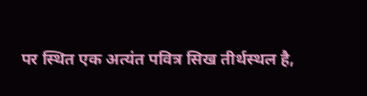पर स्थित एक अत्यंत पवित्र सिख तीर्थस्थल है,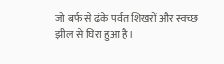जो बर्फ से ढंके पर्वत शिखरों और स्वच्छ झील से घिरा हुआ है।